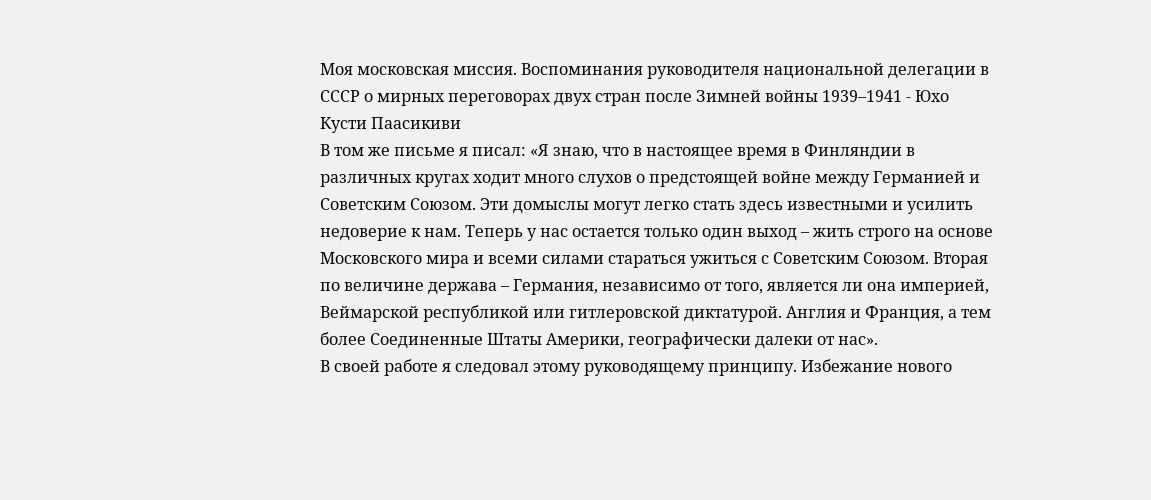Моя московская миссия. Воспоминания руководителя национальной делегации в СССР о мирных переговорах двух стран после Зимней войны 1939–1941 - Юхо Кусти Паасикиви
В том же письме я писал: «Я знаю, что в настоящее время в Финляндии в различных кругах ходит много слухов о предстоящей войне между Германией и Советским Союзом. Эти домыслы могут легко стать здесь известными и усилить недоверие к нам. Теперь у нас остается только один выход – жить строго на основе Московского мира и всеми силами стараться ужиться с Советским Союзом. Вторая по величине держава – Германия, независимо от того, является ли она империей, Веймарской республикой или гитлеровской диктатурой. Англия и Франция, а тем более Соединенные Штаты Америки, географически далеки от нас».
В своей работе я следовал этому руководящему принципу. Избежание нового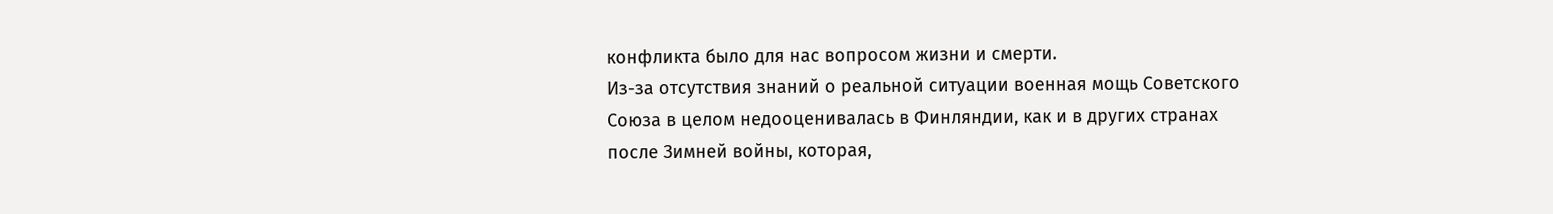конфликта было для нас вопросом жизни и смерти.
Из-за отсутствия знаний о реальной ситуации военная мощь Советского Союза в целом недооценивалась в Финляндии, как и в других странах после Зимней войны, которая,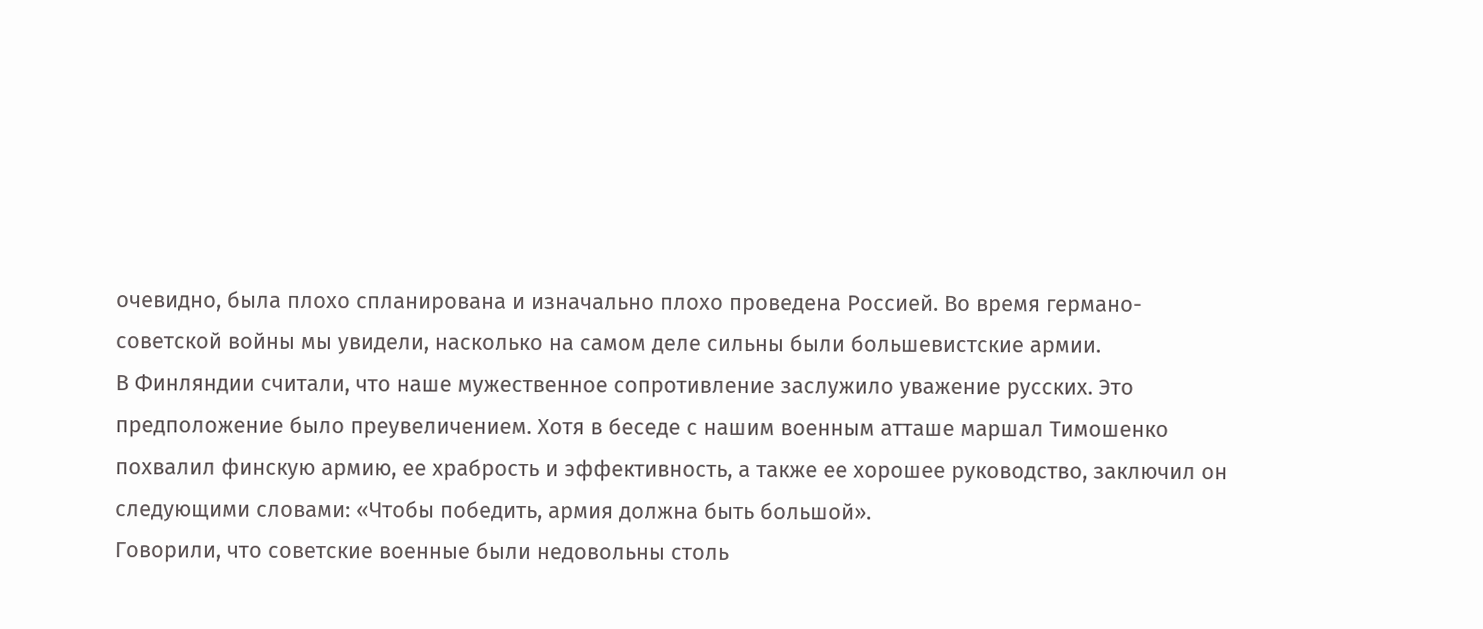очевидно, была плохо спланирована и изначально плохо проведена Россией. Во время германо-советской войны мы увидели, насколько на самом деле сильны были большевистские армии.
В Финляндии считали, что наше мужественное сопротивление заслужило уважение русских. Это предположение было преувеличением. Хотя в беседе с нашим военным атташе маршал Тимошенко похвалил финскую армию, ее храбрость и эффективность, а также ее хорошее руководство, заключил он следующими словами: «Чтобы победить, армия должна быть большой».
Говорили, что советские военные были недовольны столь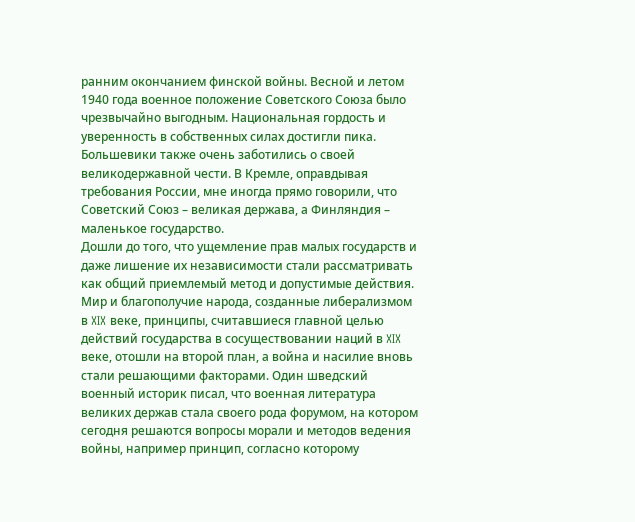ранним окончанием финской войны. Весной и летом 1940 года военное положение Советского Союза было чрезвычайно выгодным. Национальная гордость и уверенность в собственных силах достигли пика. Большевики также очень заботились о своей великодержавной чести. В Кремле, оправдывая требования России, мне иногда прямо говорили, что Советский Союз – великая держава, а Финляндия – маленькое государство.
Дошли до того, что ущемление прав малых государств и даже лишение их независимости стали рассматривать как общий приемлемый метод и допустимые действия. Мир и благополучие народа, созданные либерализмом в XIX веке, принципы, считавшиеся главной целью действий государства в сосуществовании наций в XIX веке, отошли на второй план, а война и насилие вновь стали решающими факторами. Один шведский военный историк писал, что военная литература великих держав стала своего рода форумом, на котором сегодня решаются вопросы морали и методов ведения войны, например принцип, согласно которому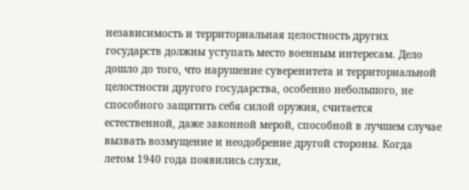независимость и территориальная целостность других государств должны уступать место военным интересам. Дело дошло до того, что нарушение суверенитета и территориальной целостности другого государства, особенно небольшого, не способного защитить себя силой оружия, считается естественной, даже законной мерой, способной в лучшем случае вызвать возмущение и неодобрение другой стороны. Когда летом 1940 года появились слухи,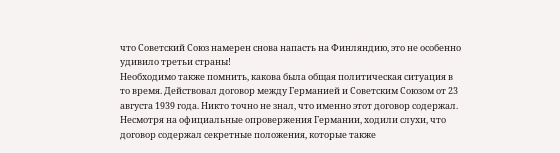что Советский Союз намерен снова напасть на Финляндию, это не особенно удивило третьи страны!
Необходимо также помнить, какова была общая политическая ситуация в то время. Действовал договор между Германией и Советским Союзом от 23 августа 1939 года. Никто точно не знал, что именно этот договор содержал. Несмотря на официальные опровержения Германии, ходили слухи, что договор содержал секретные положения, которые также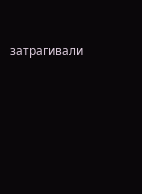затрагивали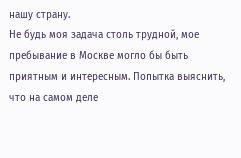нашу страну.
Не будь моя задача столь трудной, мое пребывание в Москве могло бы быть приятным и интересным. Попытка выяснить, что на самом деле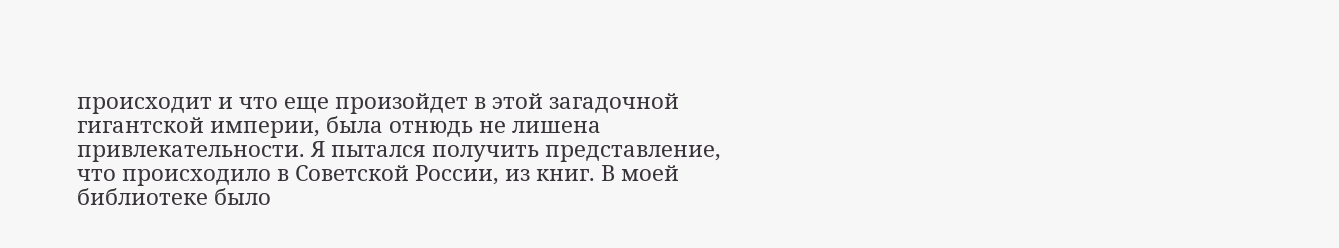происходит и что еще произойдет в этой загадочной гигантской империи, была отнюдь не лишена привлекательности. Я пытался получить представление, что происходило в Советской России, из книг. В моей библиотеке было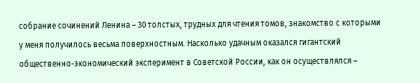собрание сочинений Ленина – 30 толстых, трудных для чтения томов, знакомство с которыми у меня получилось весьма поверхностным. Насколько удачным оказался гигантский общественно-экономический эксперимент в Советской России, как он осуществлялся –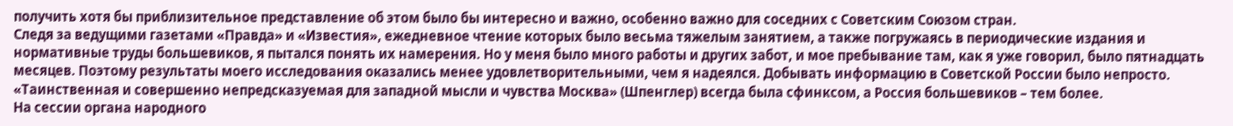получить хотя бы приблизительное представление об этом было бы интересно и важно, особенно важно для соседних с Советским Союзом стран.
Следя за ведущими газетами «Правда» и «Известия», ежедневное чтение которых было весьма тяжелым занятием, а также погружаясь в периодические издания и нормативные труды большевиков, я пытался понять их намерения. Но у меня было много работы и других забот, и мое пребывание там, как я уже говорил, было пятнадцать месяцев. Поэтому результаты моего исследования оказались менее удовлетворительными, чем я надеялся. Добывать информацию в Советской России было непросто. «Таинственная и совершенно непредсказуемая для западной мысли и чувства Москва» (Шпенглер) всегда была сфинксом, а Россия большевиков – тем более.
На сессии органа народного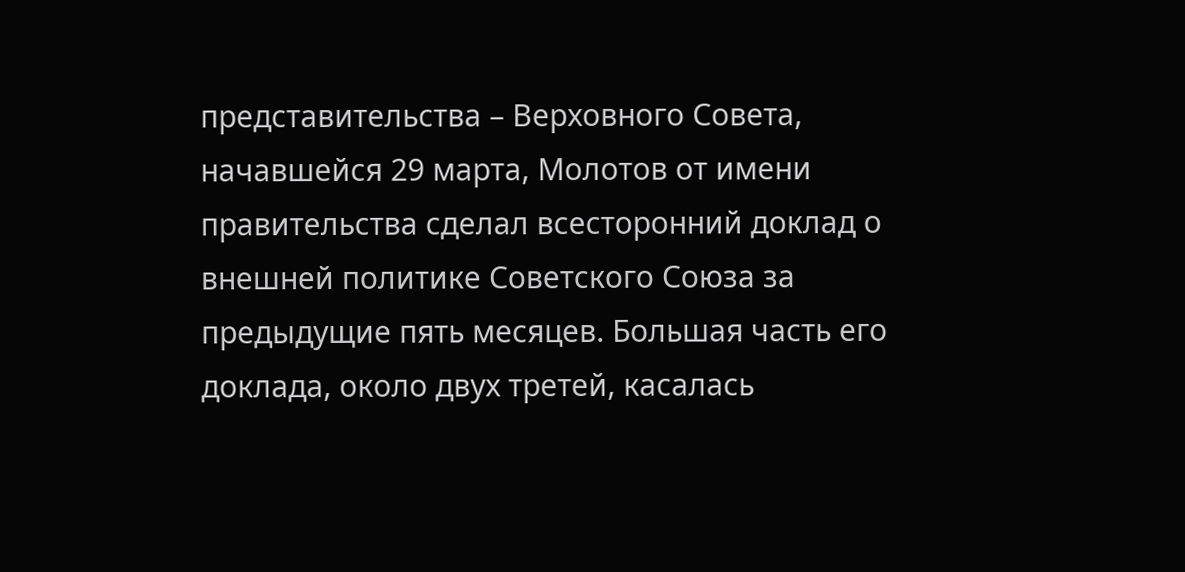представительства – Верховного Совета, начавшейся 29 марта, Молотов от имени правительства сделал всесторонний доклад о внешней политике Советского Союза за предыдущие пять месяцев. Большая часть его доклада, около двух третей, касалась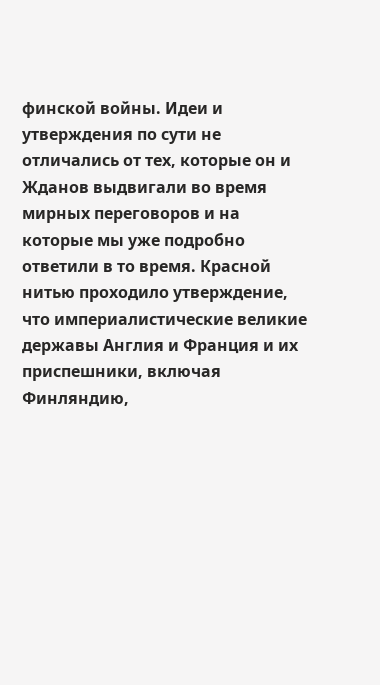финской войны. Идеи и утверждения по сути не отличались от тех, которые он и Жданов выдвигали во время мирных переговоров и на которые мы уже подробно ответили в то время. Красной нитью проходило утверждение, что империалистические великие державы Англия и Франция и их приспешники, включая Финляндию,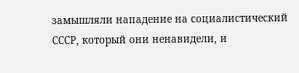замышляли нападение на социалистический СССР, который они ненавидели, и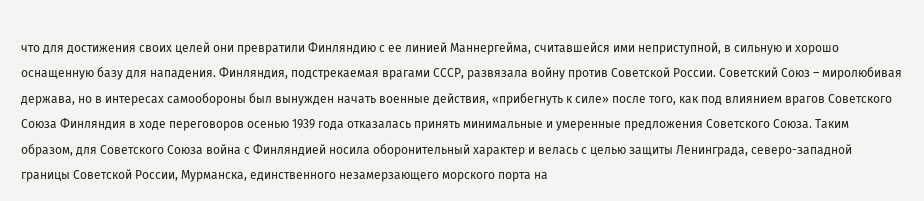что для достижения своих целей они превратили Финляндию с ее линией Маннергейма, считавшейся ими неприступной, в сильную и хорошо оснащенную базу для нападения. Финляндия, подстрекаемая врагами СССР, развязала войну против Советской России. Советский Союз – миролюбивая держава, но в интересах самообороны был вынужден начать военные действия, «прибегнуть к силе» после того, как под влиянием врагов Советского Союза Финляндия в ходе переговоров осенью 1939 года отказалась принять минимальные и умеренные предложения Советского Союза. Таким образом, для Советского Союза война с Финляндией носила оборонительный характер и велась с целью защиты Ленинграда, северо-западной границы Советской России, Мурманска, единственного незамерзающего морского порта на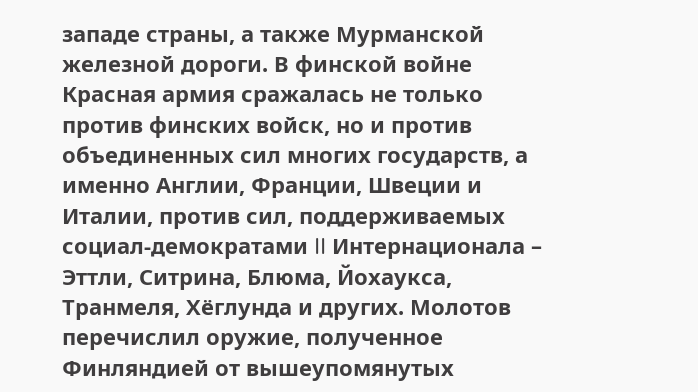западе страны, а также Мурманской железной дороги. В финской войне Красная армия сражалась не только против финских войск, но и против объединенных сил многих государств, а именно Англии, Франции, Швеции и Италии, против сил, поддерживаемых социал-демократами II Интернационала – Эттли, Ситрина, Блюма, Йохаукса, Транмеля, Хёглунда и других. Молотов перечислил оружие, полученное Финляндией от вышеупомянутых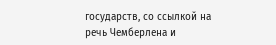государств, со ссылкой на речь Чемберлена и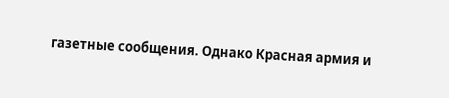газетные сообщения. Однако Красная армия и